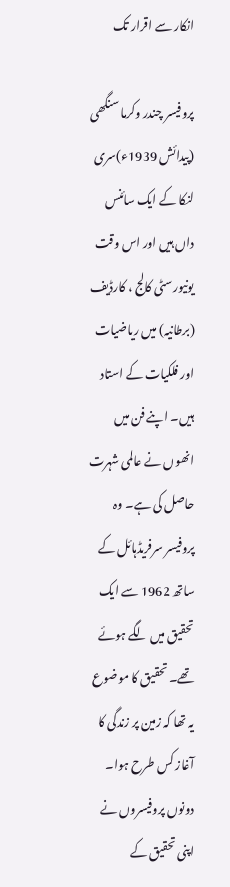انکار سے اقرار تک

پروفیسر چندر وکرما سنگھی (پیدائش 1939ء)سری لنکا کے ایک سائنس داں ہیں اور اس وقت یونیورسٹی کالج ، کارڈیف (برطانیہ) میں ریاضیات اور فلکیات کے استاد ہیں۔ اپنے فن میں انھوں نے عالمی شہرت حاصل کی ہے۔ وہ پروفیسر سرفریڈہائل کے ساتھ 1962 سے ایک تحقیق میں لگے ہوئے تھے۔ تحقیق کا موضوع یہ تھا کہ زمین پر زندگی کا آغاز کس طرح ہوا۔ دونوں پروفیسروں نے اپنی تحقیق کے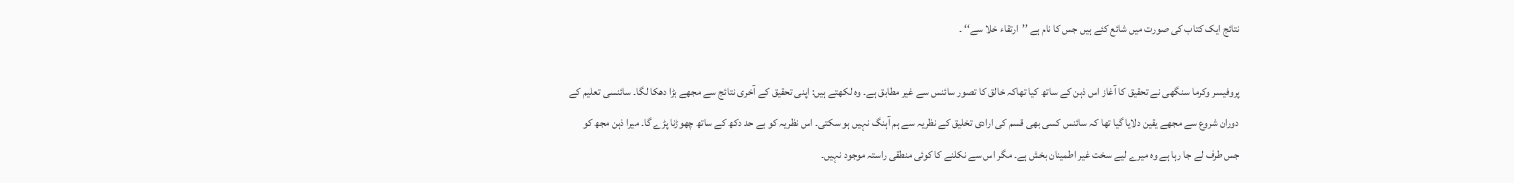نتائج ایک کتاب کی صورت میں شائع کئے ہیں جس کا نام ہے ’’ارتقاء خلا سے‘‘ ۔

پروفیسر وکرما سنگھی نے تحقیق کا آغاز اس ذہن کے ساتھ کیا تھاکہ خالق کا تصور سائنس سے غیر مطابق ہے۔ وہ لکھتے ہیں: اپنی تحقیق کے آخری نتائج سے مجھے بڑا دھکا لگا۔ سائنسی تعلیم کے دوران شروع سے مجھے یقین دلایا گیا تھا کہ سائنس کسی بھی قسم کی ارادی تخلیق کے نظریہ سے ہم آہنگ نہیں ہو سکتی۔ اس نظریہ کو بے حد دکھ کے ساتھ چھوڑنا پڑے گا۔ میرا ذہن مجھ کو جس طرف لے جا رہا ہے وہ میرے لیے سخت غیر اطمینان بخش ہے۔ مگر اس سے نکلنے کا کوئی منطقی راستہ موجود نہیں۔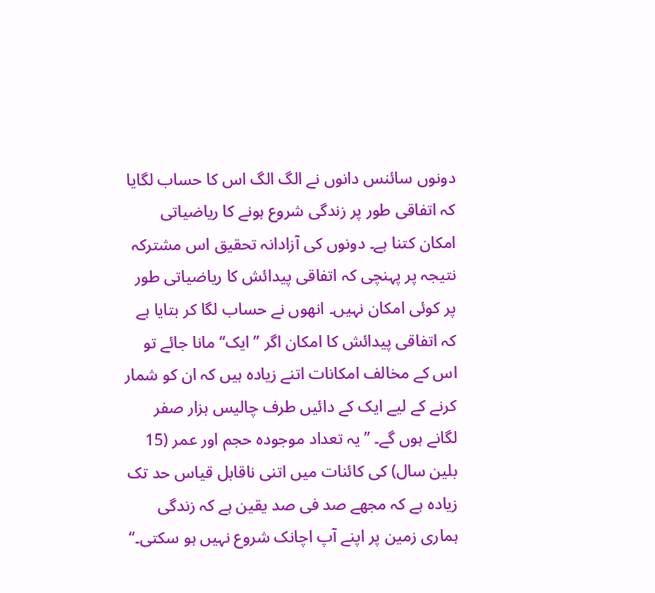دونوں سائنس دانوں نے الگ الگ اس کا حساب لگایا کہ اتفاقی طور پر زندگی شروع ہونے کا ریاضیاتی امکان کتنا ہے۔ دونوں کی آزادانہ تحقیق اس مشترکہ نتیجہ پر پہنچی کہ اتفاقی پیدائش کا ریاضیاتی طور پر کوئی امکان نہیں۔ انھوں نے حساب لگا کر بتایا ہے کہ اتفاقی پیدائش کا امکان اگر ’’ایک‘‘ مانا جائے تو اس کے مخالف امکانات اتنے زیادہ ہیں کہ ان کو شمار کرنے کے لیے ایک کے دائیں طرف چالیس ہزار صفر لگانے ہوں گے۔ ’’یہ تعداد موجودہ حجم اور عمر (15 بلین سال) کی کائنات میں اتنی ناقابل قیاس حد تک زیادہ ہے کہ مجھے صد فی صد یقین ہے کہ زندگی ہماری زمین پر اپنے آپ اچانک شروع نہیں ہو سکتی۔‘‘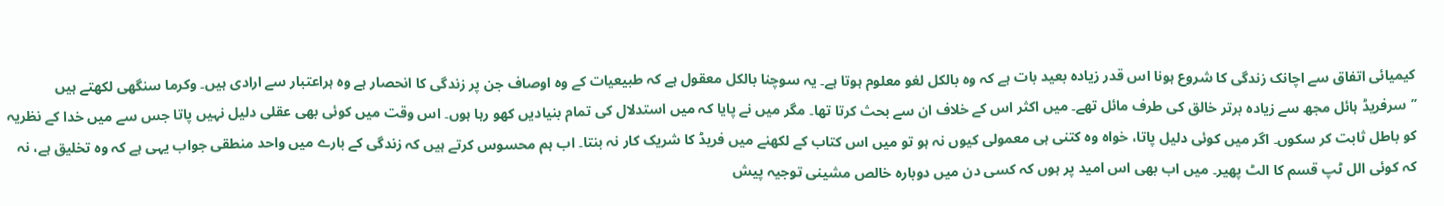کیمیائی اتفاق سے اچانک زندگی کا شروع ہونا اس قدر زیادہ بعید بات ہے کہ وہ بالکل لغو معلوم ہوتا ہے۔ یہ سوچنا بالکل معقول ہے کہ طبیعیات کے وہ اوصاف جن پر زندگی کا انحصار ہے وہ ہراعتبار سے ارادی ہیں۔ وکرما سنگھی لکھتے ہیں ’’سرفریڈ ہائل مجھ سے زیادہ برتر خالق کی طرف مائل تھے۔ میں اکثر اس کے خلاف ان سے بحث کرتا تھا۔ مگر میں نے پایا کہ میں استدلال کی تمام بنیادیں کھو رہا ہوں۔ اس وقت میں کوئی بھی عقلی دلیل نہیں پاتا جس سے میں خدا کے نظریہ کو باطل ثابت کر سکوں۔ اگر میں کوئی دلیل پاتا، خواہ وہ کتنی ہی معمولی کیوں نہ ہو تو میں اس کتاب کے لکھنے میں فریڈ کا شریک کار نہ بنتا۔ اب ہم محسوس کرتے ہیں کہ زندگی کے بارے میں واحد منطقی جواب یہی ہے کہ وہ تخلیق ہے، نہ کہ کوئی الل ٹپ قسم کا الٹ پھیر۔ میں اب بھی اس امید پر ہوں کہ کسی دن میں دوبارہ خالص مشینی توجیہ پیش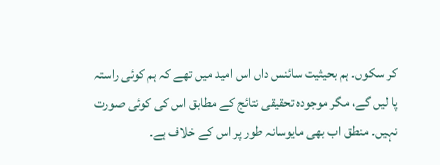کر سکوں۔ ہم بحیثیت سائنس داں اس امید میں تھے کہ ہم کوئی راستہ پا لیں گے، مگر موجودہ تحقیقی نتائج کے مطابق اس کی کوئی صورت نہیں۔ منطق اب بھی مایوسانہ طور پر اس کے خلاف ہے۔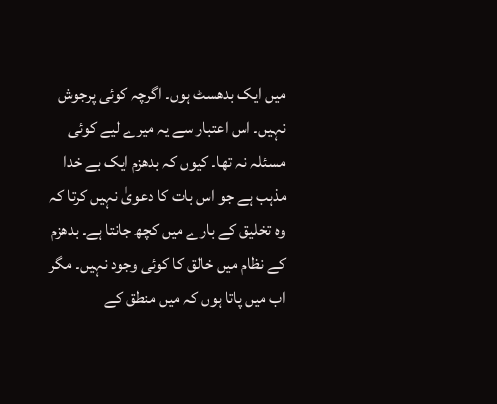میں ایک بدھسٹ ہوں۔ اگرچہ کوئی پرجوش نہیں۔ اس اعتبار سے یہ میرے لیے کوئی مسئلہ نہ تھا۔ کیوں کہ بدھزم ایک بے خدا مذہب ہے جو اس بات کا دعویٰ نہیں کرتا کہ وہ تخلیق کے بارے میں کچھ جانتا ہے۔ بدھزم کے نظام میں خالق کا کوئی وجود نہیں۔ مگر اب میں پاتا ہوں کہ میں منطق کے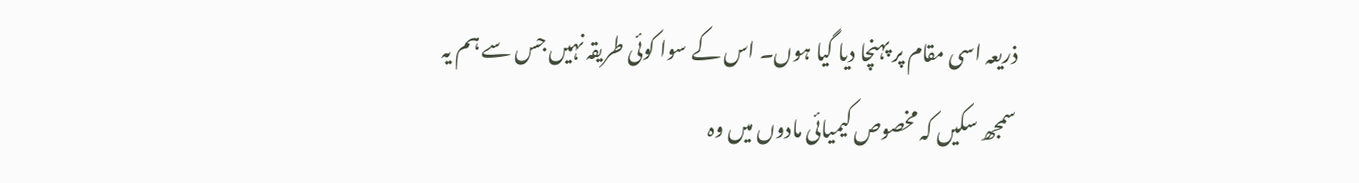ذریعہ اسی مقام پر پہنچا دیا گیا ہوں۔ اس کے سوا کوئی طریقہ نہیں جس سے ہم یہ سمجھ سکیں کہ مخصوص کیمیائی مادوں میں وہ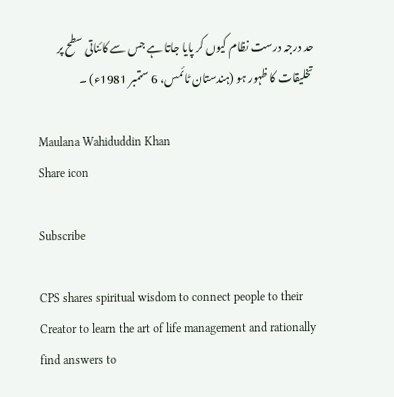حد درجہ درست نظام کیوں کر پایا جاتا ہے جس سے کائناتی سطح پر تخلیقات کا ظہور ہو (ہندستان ٹائمس، 6 ستمبر 1981ء) ۔

Maulana Wahiduddin Khan
Share icon

Subscribe

CPS shares spiritual wisdom to connect people to their Creator to learn the art of life management and rationally find answers to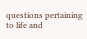questions pertaining to life and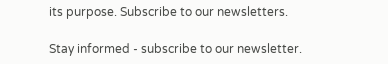its purpose. Subscribe to our newsletters.

Stay informed - subscribe to our newsletter.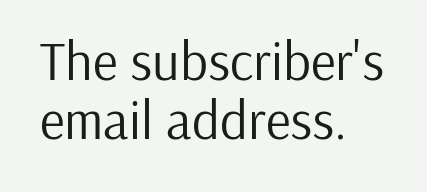The subscriber's email address.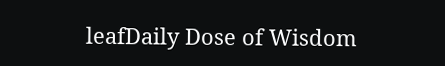leafDaily Dose of Wisdom